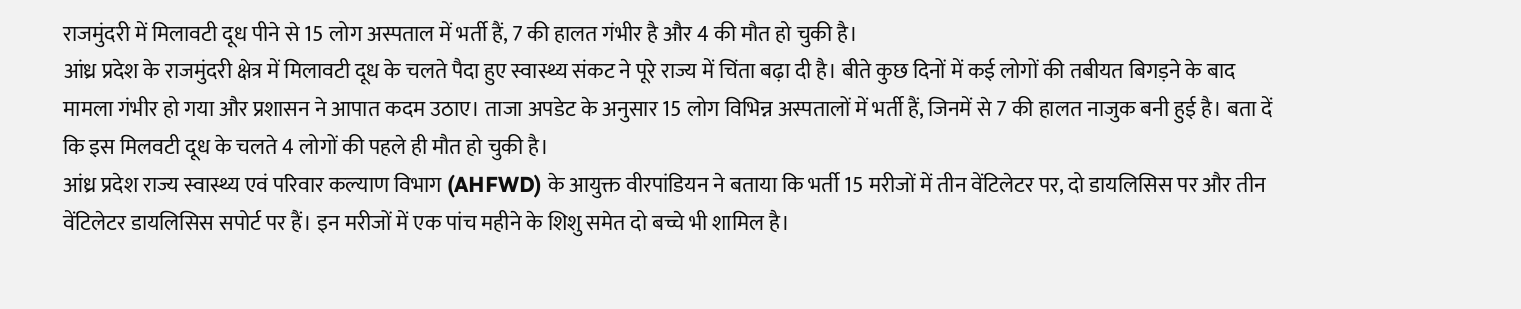राजमुंदरी में मिलावटी दूध पीने से 15 लोग अस्पताल में भर्ती हैं, 7 की हालत गंभीर है और 4 की मौत हो चुकी है।
आंध्र प्रदेश के राजमुंदरी क्षेत्र में मिलावटी दूध के चलते पैदा हुए स्वास्थ्य संकट ने पूरे राज्य में चिंता बढ़ा दी है। बीते कुछ दिनों में कई लोगों की तबीयत बिगड़ने के बाद मामला गंभीर हो गया और प्रशासन ने आपात कदम उठाए। ताजा अपडेट के अनुसार 15 लोग विभिन्न अस्पतालों में भर्ती हैं, जिनमें से 7 की हालत नाजुक बनी हुई है। बता दें कि इस मिलवटी दूध के चलते 4 लोगों की पहले ही मौत हो चुकी है।
आंध्र प्रदेश राज्य स्वास्थ्य एवं परिवार कल्याण विभाग (AHFWD) के आयुक्त वीरपांडियन ने बताया कि भर्ती 15 मरीजों में तीन वेंटिलेटर पर, दो डायलिसिस पर और तीन वेंटिलेटर डायलिसिस सपोर्ट पर हैं। इन मरीजों में एक पांच महीने के शिशु समेत दो बच्चे भी शामिल है।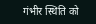गंभीर स्थिति को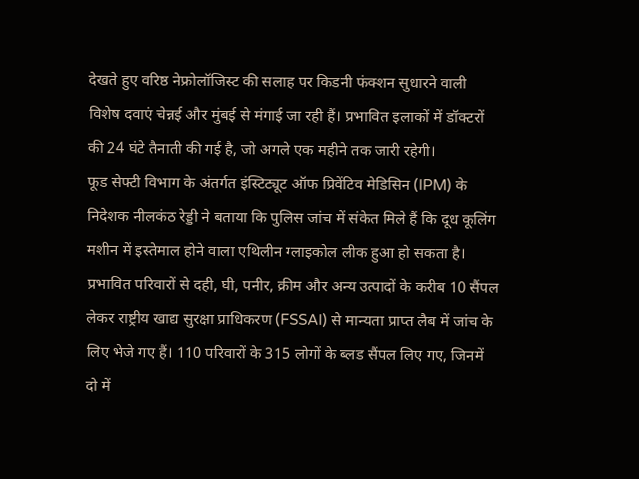देखते हुए वरिष्ठ नेफ्रोलॉजिस्ट की सलाह पर किडनी फंक्शन सुधारने वाली विशेष दवाएं चेन्नई और मुंबई से मंगाई जा रही हैं। प्रभावित इलाकों में डॉक्टरों की 24 घंटे तैनाती की गई है, जो अगले एक महीने तक जारी रहेगी।
फूड सेफ्टी विभाग के अंतर्गत इंस्टिट्यूट ऑफ प्रिवेंटिव मेडिसिन (IPM) के निदेशक नीलकंठ रेड्डी ने बताया कि पुलिस जांच में संकेत मिले हैं कि दूध कूलिंग मशीन में इस्तेमाल होने वाला एथिलीन ग्लाइकोल लीक हुआ हो सकता है। प्रभावित परिवारों से दही, घी, पनीर, क्रीम और अन्य उत्पादों के करीब 10 सैंपल लेकर राष्ट्रीय खाद्य सुरक्षा प्राधिकरण (FSSAI) से मान्यता प्राप्त लैब में जांच के लिए भेजे गए हैं। 110 परिवारों के 315 लोगों के ब्लड सैंपल लिए गए, जिनमें दो में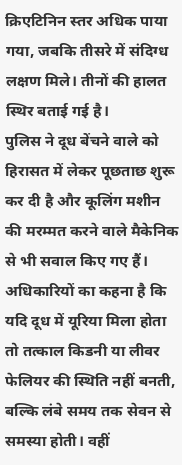क्रिएटिनिन स्तर अधिक पाया गया, जबकि तीसरे में संदिग्ध लक्षण मिले। तीनों की हालत स्थिर बताई गई है।
पुलिस ने दूध बेंचने वाले को हिरासत में लेकर पूछताछ शुरू कर दी है और कूलिंग मशीन की मरम्मत करने वाले मैकेनिक से भी सवाल किए गए हैं। अधिकारियों का कहना है कि यदि दूध में यूरिया मिला होता तो तत्काल किडनी या लीवर फेलियर की स्थिति नहीं बनती, बल्कि लंबे समय तक सेवन से समस्या होती। वहीं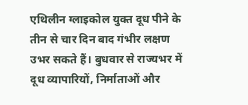एथिलीन ग्लाइकोल युक्त दूध पीने के तीन से चार दिन बाद गंभीर लक्षण उभर सकते हैं। बुधवार से राज्यभर में दूध व्यापारियों, निर्माताओं और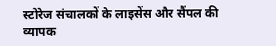स्टोरेज संचालकों के लाइसेंस और सैंपल की व्यापक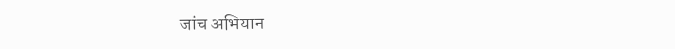जांच अभियान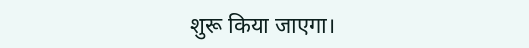शुरू किया जाएगा।